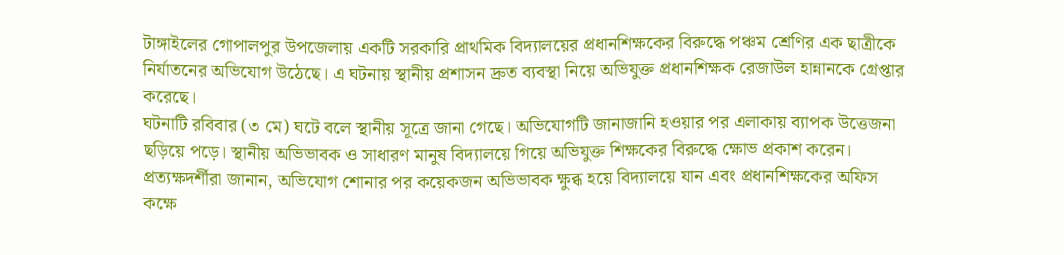টাঙ্গাইলের গোপালপুর উপজেলায় একটি সরকারি প্রাথমিক বিদ্যালয়ের প্রধানশিক্ষকের বিরুদ্ধে পঞ্চম শ্রেণির এক ছাত্রীকে নির্যাতনের অভিযোগ উঠেছে। এ ঘটনায় স্থানীয় প্রশাসন দ্রুত ব্যবস্থা নিয়ে অভিযুক্ত প্রধানশিক্ষক রেজাউল হান্নানকে গ্রেপ্তার করেছে।
ঘটনাটি রবিবার (৩ মে) ঘটে বলে স্থানীয় সূত্রে জানা গেছে। অভিযোগটি জানাজানি হওয়ার পর এলাকায় ব্যাপক উত্তেজনা ছড়িয়ে পড়ে। স্থানীয় অভিভাবক ও সাধারণ মানুষ বিদ্যালয়ে গিয়ে অভিযুক্ত শিক্ষকের বিরুদ্ধে ক্ষোভ প্রকাশ করেন।
প্রত্যক্ষদর্শীরা জানান, অভিযোগ শোনার পর কয়েকজন অভিভাবক ক্ষুব্ধ হয়ে বিদ্যালয়ে যান এবং প্রধানশিক্ষকের অফিস কক্ষে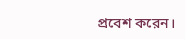প্রবেশ করেন।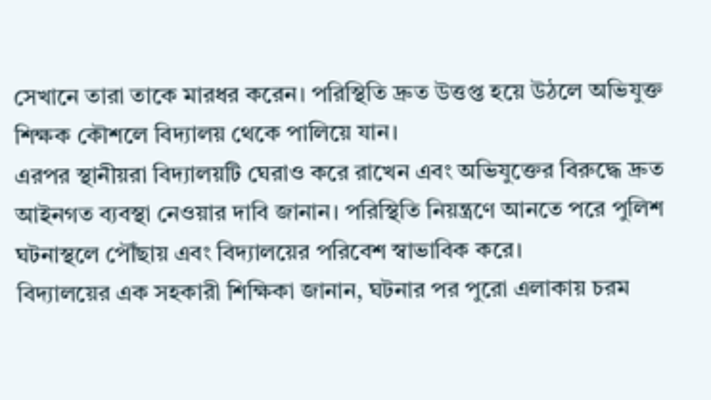সেখানে তারা তাকে মারধর করেন। পরিস্থিতি দ্রুত উত্তপ্ত হয়ে উঠলে অভিযুক্ত শিক্ষক কৌশলে বিদ্যালয় থেকে পালিয়ে যান।
এরপর স্থানীয়রা বিদ্যালয়টি ঘেরাও করে রাখেন এবং অভিযুক্তের বিরুদ্ধে দ্রুত আইনগত ব্যবস্থা নেওয়ার দাবি জানান। পরিস্থিতি নিয়ন্ত্রণে আনতে পরে পুলিশ ঘটনাস্থলে পৌঁছায় এবং বিদ্যালয়ের পরিবেশ স্বাভাবিক করে।
বিদ্যালয়ের এক সহকারী শিক্ষিকা জানান, ঘটনার পর পুরো এলাকায় চরম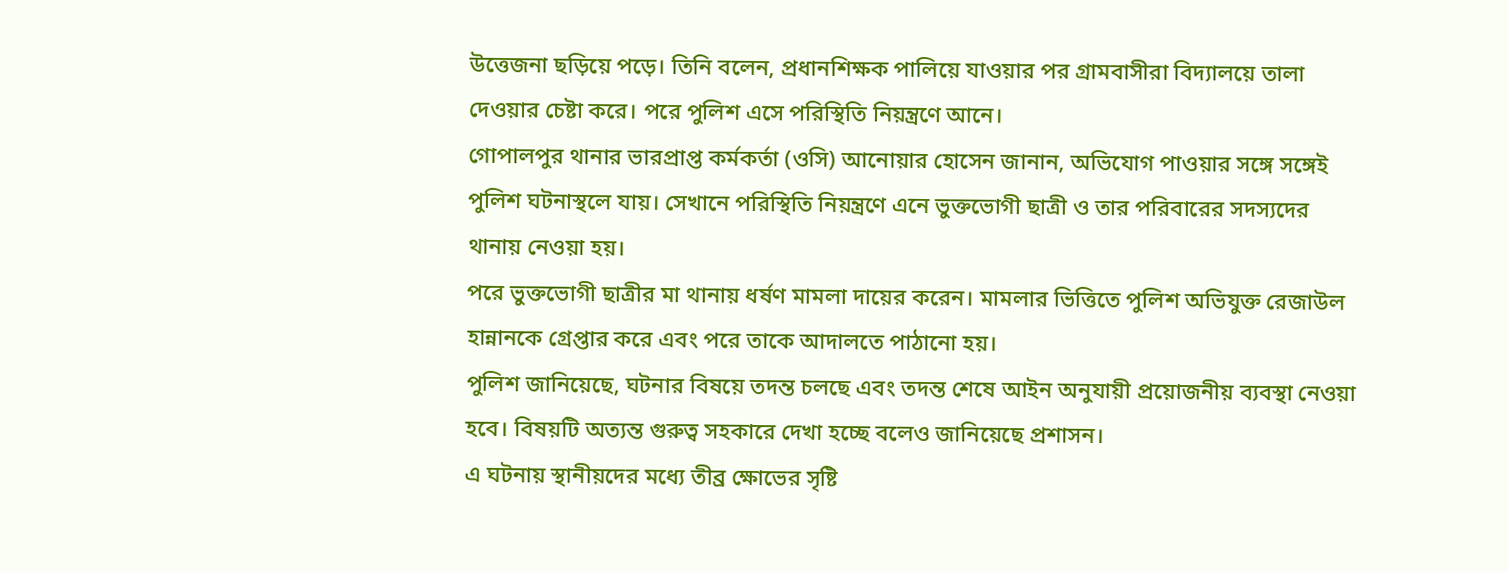উত্তেজনা ছড়িয়ে পড়ে। তিনি বলেন, প্রধানশিক্ষক পালিয়ে যাওয়ার পর গ্রামবাসীরা বিদ্যালয়ে তালা দেওয়ার চেষ্টা করে। পরে পুলিশ এসে পরিস্থিতি নিয়ন্ত্রণে আনে।
গোপালপুর থানার ভারপ্রাপ্ত কর্মকর্তা (ওসি) আনোয়ার হোসেন জানান, অভিযোগ পাওয়ার সঙ্গে সঙ্গেই পুলিশ ঘটনাস্থলে যায়। সেখানে পরিস্থিতি নিয়ন্ত্রণে এনে ভুক্তভোগী ছাত্রী ও তার পরিবারের সদস্যদের থানায় নেওয়া হয়।
পরে ভুক্তভোগী ছাত্রীর মা থানায় ধর্ষণ মামলা দায়ের করেন। মামলার ভিত্তিতে পুলিশ অভিযুক্ত রেজাউল হান্নানকে গ্রেপ্তার করে এবং পরে তাকে আদালতে পাঠানো হয়।
পুলিশ জানিয়েছে, ঘটনার বিষয়ে তদন্ত চলছে এবং তদন্ত শেষে আইন অনুযায়ী প্রয়োজনীয় ব্যবস্থা নেওয়া হবে। বিষয়টি অত্যন্ত গুরুত্ব সহকারে দেখা হচ্ছে বলেও জানিয়েছে প্রশাসন।
এ ঘটনায় স্থানীয়দের মধ্যে তীব্র ক্ষোভের সৃষ্টি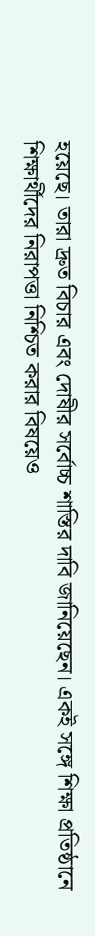হয়েছে। তারা দ্রুত বিচার এবং দোষীর সর্বোচ্চ শাস্তির দাবি জানিয়েছেন। একই সঙ্গে শিক্ষা প্রতিষ্ঠানে শিক্ষার্থীদের নিরাপত্তা নিশ্চিত করার বিষয়েও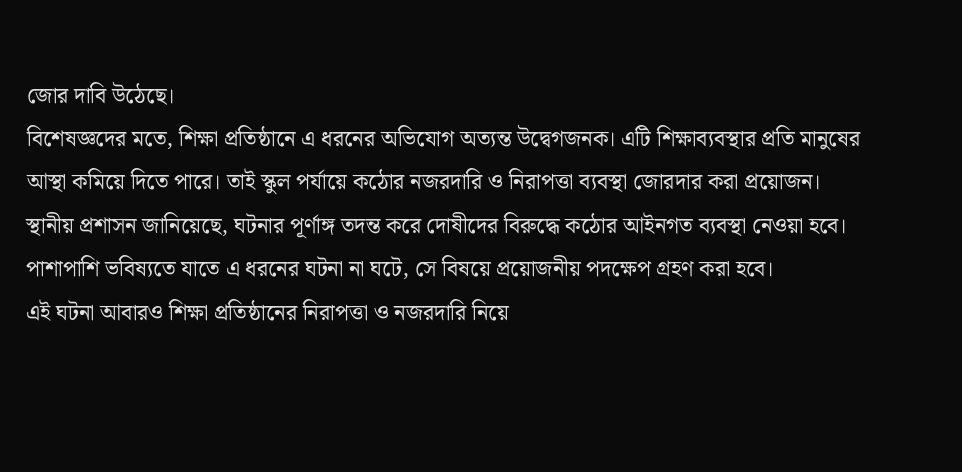জোর দাবি উঠেছে।
বিশেষজ্ঞদের মতে, শিক্ষা প্রতিষ্ঠানে এ ধরনের অভিযোগ অত্যন্ত উদ্বেগজনক। এটি শিক্ষাব্যবস্থার প্রতি মানুষের আস্থা কমিয়ে দিতে পারে। তাই স্কুল পর্যায়ে কঠোর নজরদারি ও নিরাপত্তা ব্যবস্থা জোরদার করা প্রয়োজন।
স্থানীয় প্রশাসন জানিয়েছে, ঘটনার পূর্ণাঙ্গ তদন্ত করে দোষীদের বিরুদ্ধে কঠোর আইনগত ব্যবস্থা নেওয়া হবে। পাশাপাশি ভবিষ্যতে যাতে এ ধরনের ঘটনা না ঘটে, সে বিষয়ে প্রয়োজনীয় পদক্ষেপ গ্রহণ করা হবে।
এই ঘটনা আবারও শিক্ষা প্রতিষ্ঠানের নিরাপত্তা ও নজরদারি নিয়ে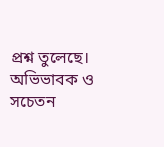প্রশ্ন তুলেছে। অভিভাবক ও সচেতন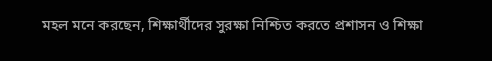মহল মনে করছেন, শিক্ষার্থীদের সুরক্ষা নিশ্চিত করতে প্রশাসন ও শিক্ষা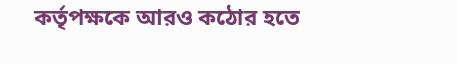কর্তৃপক্ষকে আরও কঠোর হতে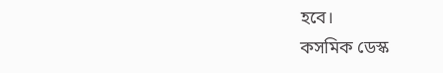হবে।
কসমিক ডেস্ক